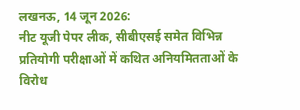लखनऊ, 14 जून 2026:
नीट यूजी पेपर लीक, सीबीएसई समेत विभिन्न प्रतियोगी परीक्षाओं में कथित अनियमितताओं के विरोध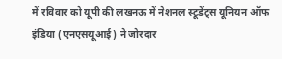में रविवार को यूपी की लखनऊ में नेशनल स्टूडेंट्स यूनियन ऑफ इंडिया (एनएसयूआई) ने जोरदार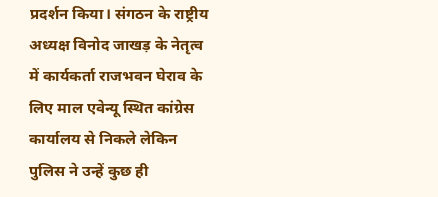प्रदर्शन किया। संगठन के राष्ट्रीय अध्यक्ष विनोद जाखड़ के नेतृत्व में कार्यकर्ता राजभवन घेराव के लिए माल एवेन्यू स्थित कांग्रेस कार्यालय से निकले लेकिन पुलिस ने उन्हें कुछ ही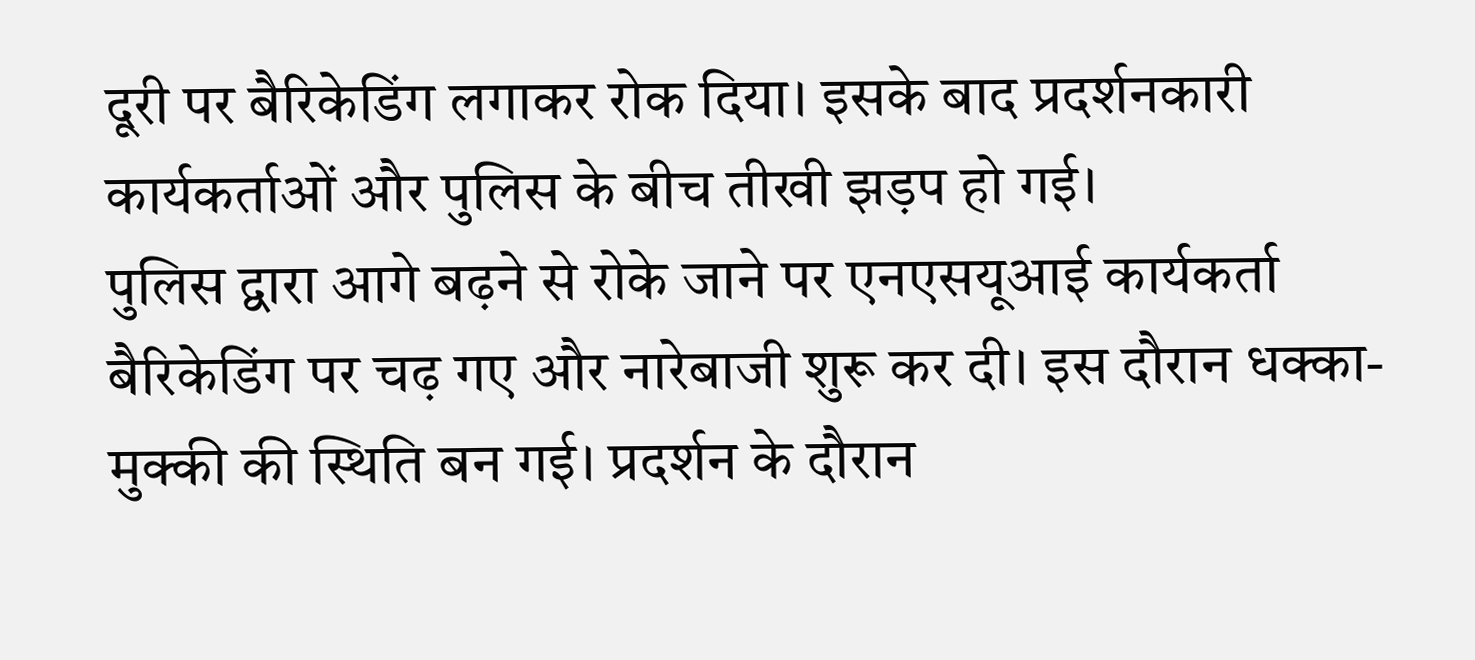दूरी पर बैरिकेडिंग लगाकर रोक दिया। इसके बाद प्रदर्शनकारी कार्यकर्ताओं और पुलिस के बीच तीखी झड़प हो गई।
पुलिस द्वारा आगे बढ़ने से रोके जाने पर एनएसयूआई कार्यकर्ता बैरिकेडिंग पर चढ़ गए और नारेबाजी शुरू कर दी। इस दौरान धक्का-मुक्की की स्थिति बन गई। प्रदर्शन के दौरान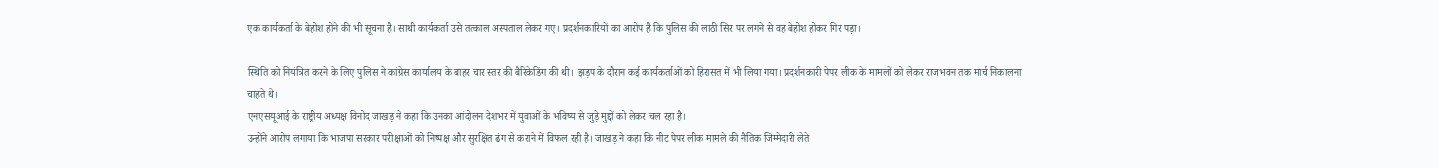एक कार्यकर्ता के बेहोश होने की भी सूचना है। साथी कार्यकर्ता उसे तत्काल अस्पताल लेकर गए। प्रदर्शनकारियों का आरोप है कि पुलिस की लाठी सिर पर लगने से वह बेहोश होकर गिर पड़ा।

स्थिति को नियंत्रित करने के लिए पुलिस ने कांग्रेस कार्यालय के बाहर चार स्तर की बैरिकेडिंग की थी। झड़प के दौरान कई कार्यकर्ताओं को हिरासत में भी लिया गया। प्रदर्शनकारी पेपर लीक के मामलों को लेकर राजभवन तक मार्च निकालना चाहते थे।
एनएसयूआई के राष्ट्रीय अध्यक्ष विनोद जाखड़ ने कहा कि उनका आंदोलन देशभर में युवाओं के भविष्य से जुड़े मुद्दों को लेकर चल रहा है।
उन्होंने आरोप लगाया कि भाजपा सरकार परीक्षाओं को निष्पक्ष और सुरक्षित ढंग से कराने में विफल रही है। जाखड़ ने कहा कि नीट पेपर लीक मामले की नैतिक जिम्मेदारी लेते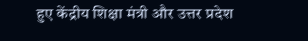हुए केंद्रीय शिक्षा मंत्री और उत्तर प्रदेश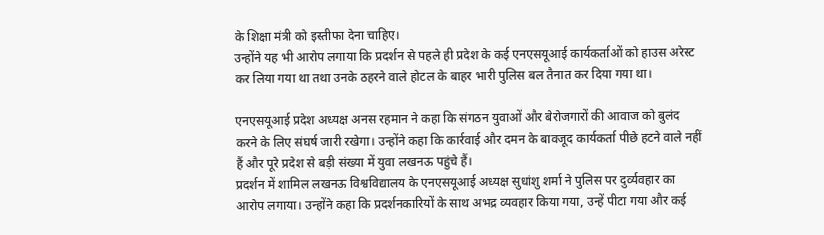के शिक्षा मंत्री को इस्तीफा देना चाहिए।
उन्होंने यह भी आरोप लगाया कि प्रदर्शन से पहले ही प्रदेश के कई एनएसयूआई कार्यकर्ताओं को हाउस अरेस्ट कर लिया गया था तथा उनके ठहरने वाले होटल के बाहर भारी पुलिस बल तैनात कर दिया गया था।

एनएसयूआई प्रदेश अध्यक्ष अनस रहमान ने कहा कि संगठन युवाओं और बेरोजगारों की आवाज को बुलंद करने के लिए संघर्ष जारी रखेगा। उन्होंने कहा कि कार्रवाई और दमन के बावजूद कार्यकर्ता पीछे हटने वाले नहीं हैं और पूरे प्रदेश से बड़ी संख्या में युवा लखनऊ पहुंचे हैं।
प्रदर्शन में शामिल लखनऊ विश्वविद्यालय के एनएसयूआई अध्यक्ष सुधांशु शर्मा ने पुलिस पर दुर्व्यवहार का आरोप लगाया। उन्होंने कहा कि प्रदर्शनकारियों के साथ अभद्र व्यवहार किया गया, उन्हें पीटा गया और कई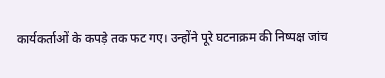कार्यकर्ताओं के कपड़े तक फट गए। उन्होंने पूरे घटनाक्रम की निष्पक्ष जांच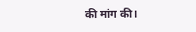की मांग की।